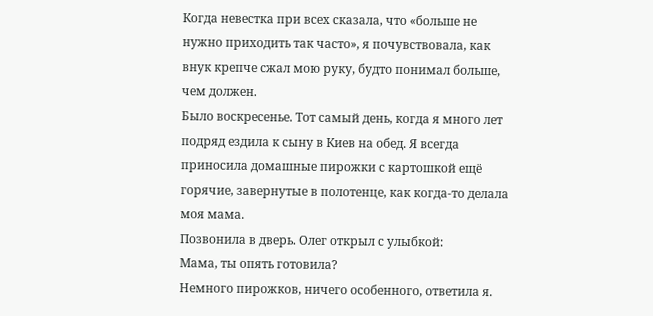Когда невестка при всех сказала, что «больше не нужно приходить так часто», я почувствовала, как внук крепче сжал мою руку, будто понимал больше, чем должен.
Было воскресенье. Тот самый день, когда я много лет подряд ездила к сыну в Киев на обед. Я всегда приносила домашные пирожки с картошкой ещё горячие, завернутые в полотенце, как когда-то делала моя мама.
Позвонила в дверь. Олег открыл с улыбкой:
Мама, ты опять готовила?
Немного пирожков, ничего особенного, ответила я.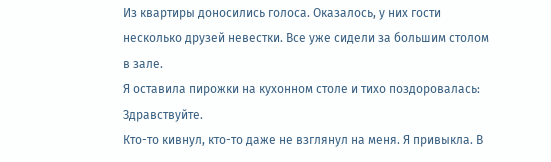Из квартиры доносились голоса. Оказалось, у них гости несколько друзей невестки. Все уже сидели за большим столом в зале.
Я оставила пирожки на кухонном столе и тихо поздоровалась:
Здравствуйте.
Кто-то кивнул, кто-то даже не взглянул на меня. Я привыкла. В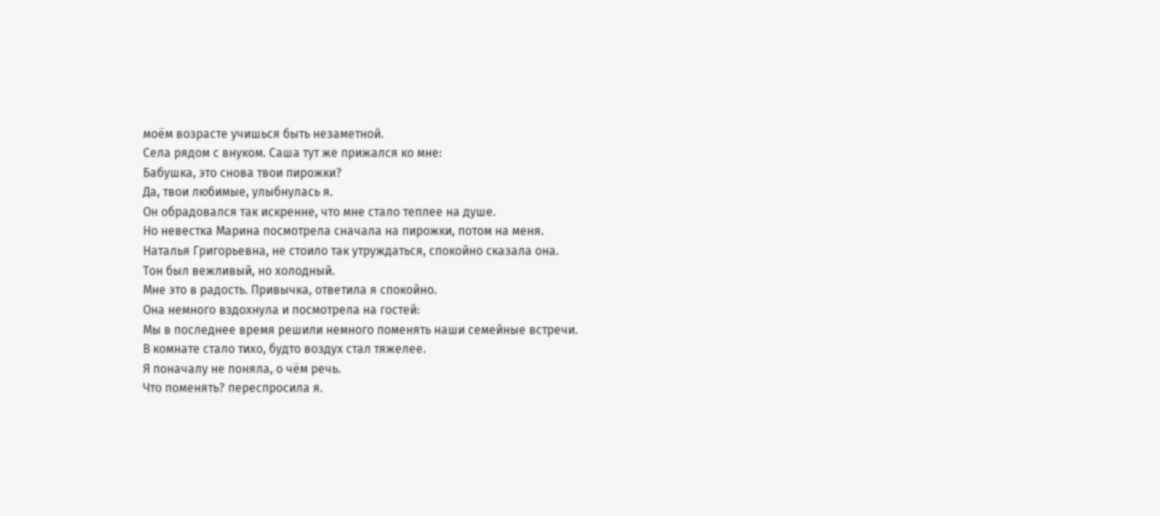моём возрасте учишься быть незаметной.
Села рядом с внуком. Саша тут же прижался ко мне:
Бабушка, это снова твои пирожки?
Да, твои любимые, улыбнулась я.
Он обрадовался так искренне, что мне стало теплее на душе.
Но невестка Марина посмотрела сначала на пирожки, потом на меня.
Наталья Григорьевна, не стоило так утруждаться, спокойно сказала она.
Тон был вежливый, но холодный.
Мне это в радость. Привычка, ответила я спокойно.
Она немного вздохнула и посмотрела на гостей:
Мы в последнее время решили немного поменять наши семейные встречи.
В комнате стало тихо, будто воздух стал тяжелее.
Я поначалу не поняла, о чём речь.
Что поменять? переспросила я.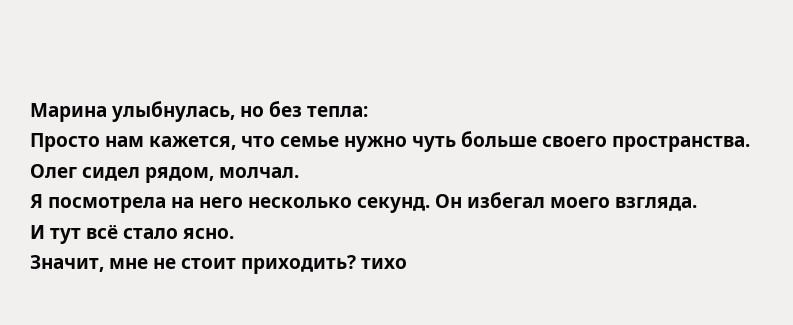Марина улыбнулась, но без тепла:
Просто нам кажется, что семье нужно чуть больше своего пространства.
Олег сидел рядом, молчал.
Я посмотрела на него несколько секунд. Он избегал моего взгляда.
И тут всё стало ясно.
Значит, мне не стоит приходить? тихо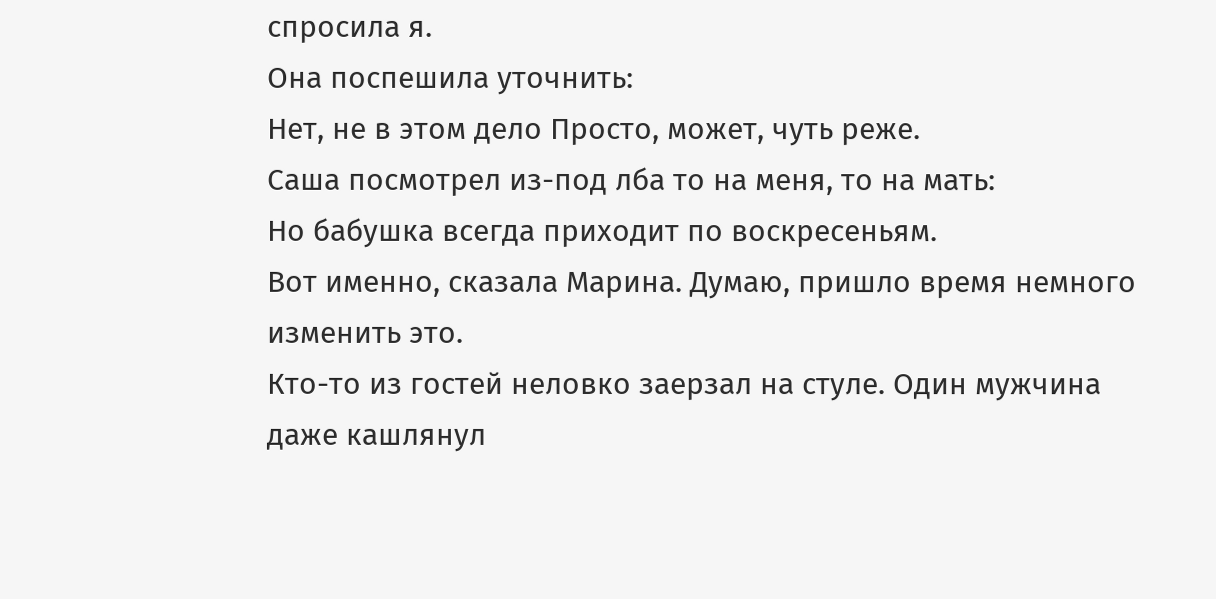спросила я.
Она поспешила уточнить:
Нет, не в этом дело Просто, может, чуть реже.
Саша посмотрел из-под лба то на меня, то на мать:
Но бабушка всегда приходит по воскресеньям.
Вот именно, сказала Марина. Думаю, пришло время немного изменить это.
Кто-то из гостей неловко заерзал на стуле. Один мужчина даже кашлянул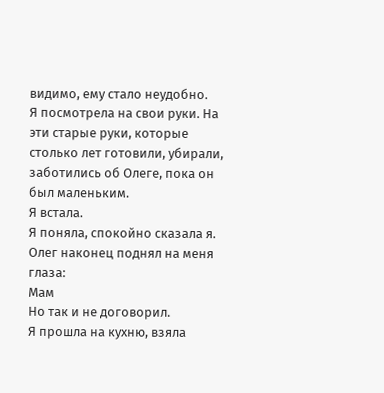видимо, ему стало неудобно.
Я посмотрела на свои руки. На эти старые руки, которые столько лет готовили, убирали, заботились об Олеге, пока он был маленьким.
Я встала.
Я поняла, спокойно сказала я.
Олег наконец поднял на меня глаза:
Мам
Но так и не договорил.
Я прошла на кухню, взяла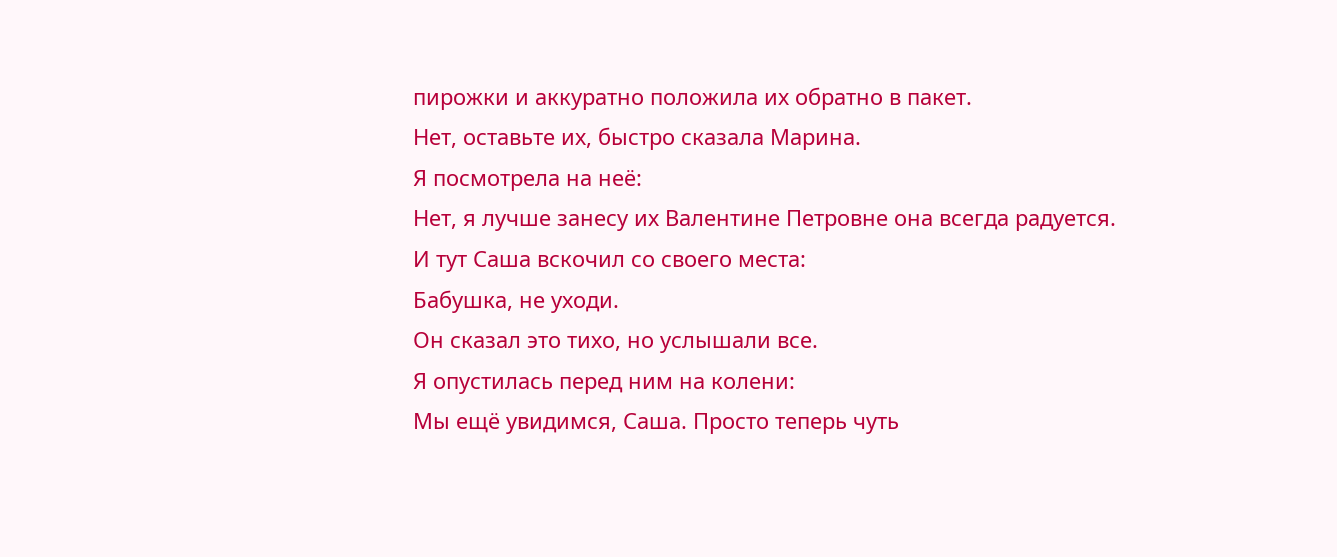пирожки и аккуратно положила их обратно в пакет.
Нет, оставьте их, быстро сказала Марина.
Я посмотрела на неё:
Нет, я лучше занесу их Валентине Петровне она всегда радуется.
И тут Саша вскочил со своего места:
Бабушка, не уходи.
Он сказал это тихо, но услышали все.
Я опустилась перед ним на колени:
Мы ещё увидимся, Саша. Просто теперь чуть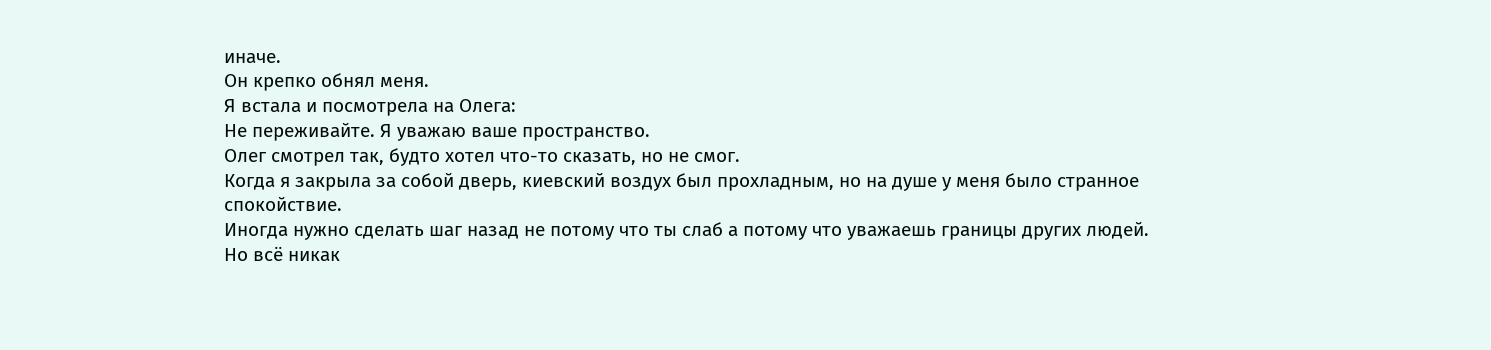иначе.
Он крепко обнял меня.
Я встала и посмотрела на Олега:
Не переживайте. Я уважаю ваше пространство.
Олег смотрел так, будто хотел что-то сказать, но не смог.
Когда я закрыла за собой дверь, киевский воздух был прохладным, но на душе у меня было странное спокойствие.
Иногда нужно сделать шаг назад не потому что ты слаб а потому что уважаешь границы других людей.
Но всё никак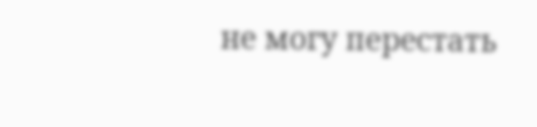не могу перестать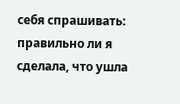себя спрашивать: правильно ли я сделала, что ушла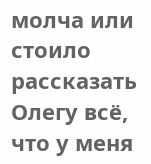молча или стоило рассказать Олегу всё, что у меня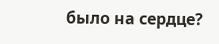было на сердце?